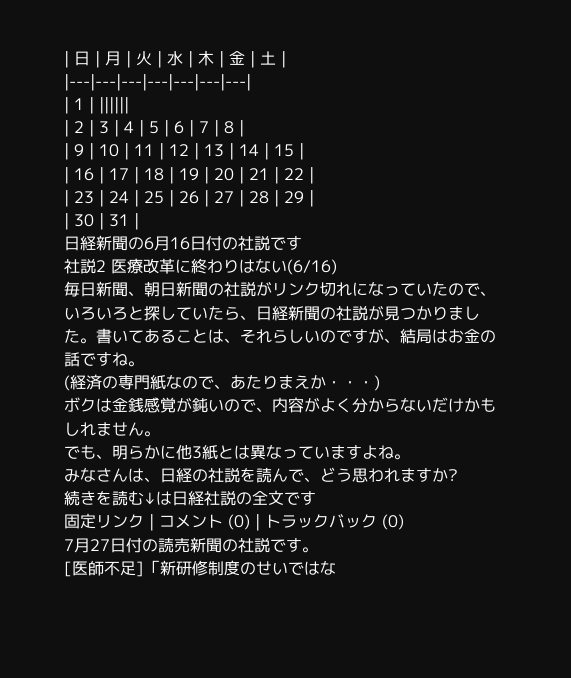| 日 | 月 | 火 | 水 | 木 | 金 | 土 |
|---|---|---|---|---|---|---|
| 1 | ||||||
| 2 | 3 | 4 | 5 | 6 | 7 | 8 |
| 9 | 10 | 11 | 12 | 13 | 14 | 15 |
| 16 | 17 | 18 | 19 | 20 | 21 | 22 |
| 23 | 24 | 25 | 26 | 27 | 28 | 29 |
| 30 | 31 |
日経新聞の6月16日付の社説です
社説2 医療改革に終わりはない(6/16)
毎日新聞、朝日新聞の社説がリンク切れになっていたので、いろいろと探していたら、日経新聞の社説が見つかりました。書いてあることは、それらしいのですが、結局はお金の話ですね。
(経済の専門紙なので、あたりまえか・・・)
ボクは金銭感覚が鈍いので、内容がよく分からないだけかもしれません。
でも、明らかに他3紙とは異なっていますよね。
みなさんは、日経の社説を読んで、どう思われますか?
続きを読む↓は日経社説の全文です
固定リンク | コメント (0) | トラックバック (0)
7月27日付の読売新聞の社説です。
[医師不足]「新研修制度のせいではな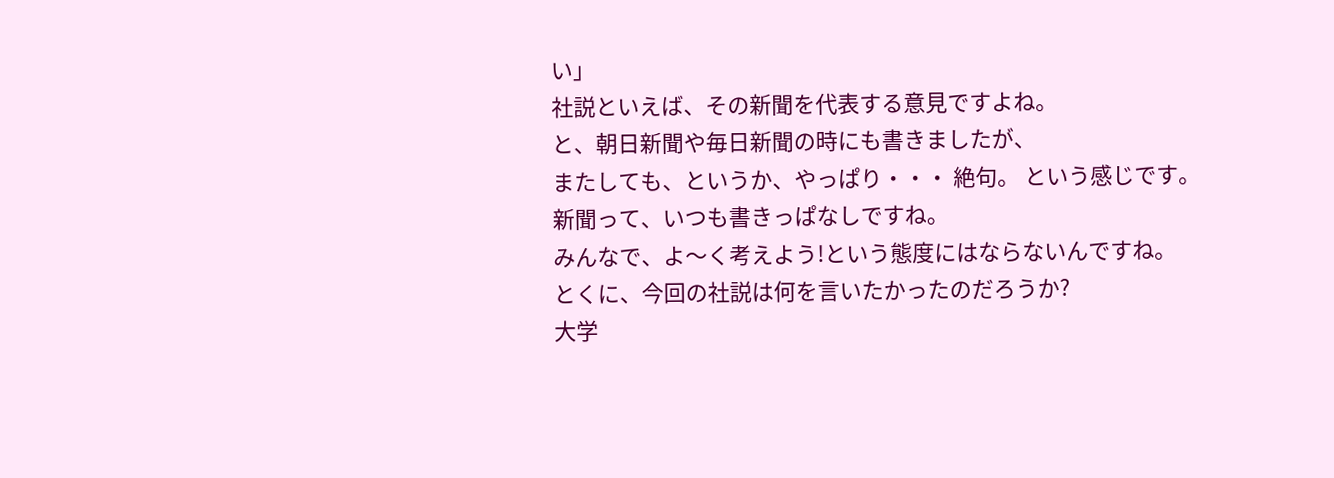い」
社説といえば、その新聞を代表する意見ですよね。
と、朝日新聞や毎日新聞の時にも書きましたが、
またしても、というか、やっぱり・・・ 絶句。 という感じです。
新聞って、いつも書きっぱなしですね。
みんなで、よ〜く考えよう!という態度にはならないんですね。
とくに、今回の社説は何を言いたかったのだろうか?
大学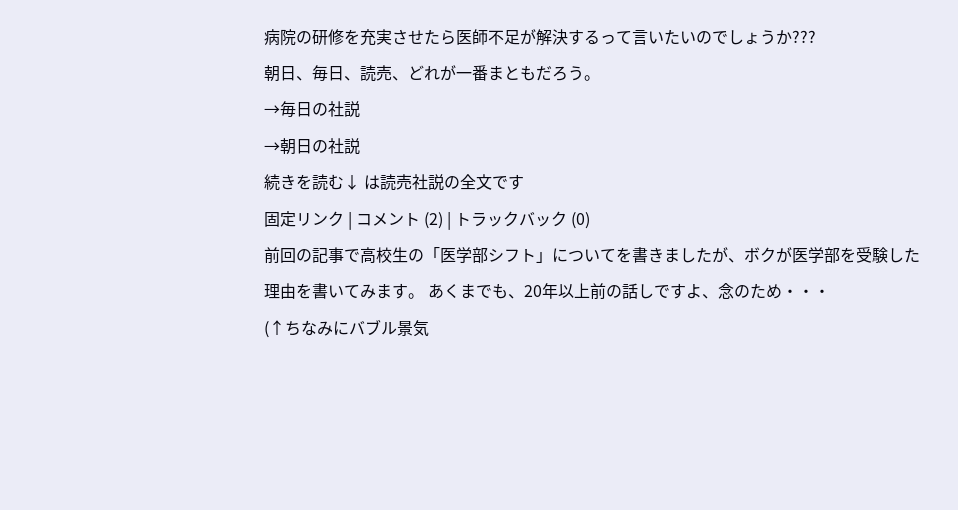病院の研修を充実させたら医師不足が解決するって言いたいのでしょうか???
朝日、毎日、読売、どれが一番まともだろう。
→毎日の社説
→朝日の社説
続きを読む↓ は読売社説の全文です
固定リンク | コメント (2) | トラックバック (0)
前回の記事で高校生の「医学部シフト」についてを書きましたが、ボクが医学部を受験した理由を書いてみます。 あくまでも、20年以上前の話しですよ、念のため・・・
(↑ちなみにバブル景気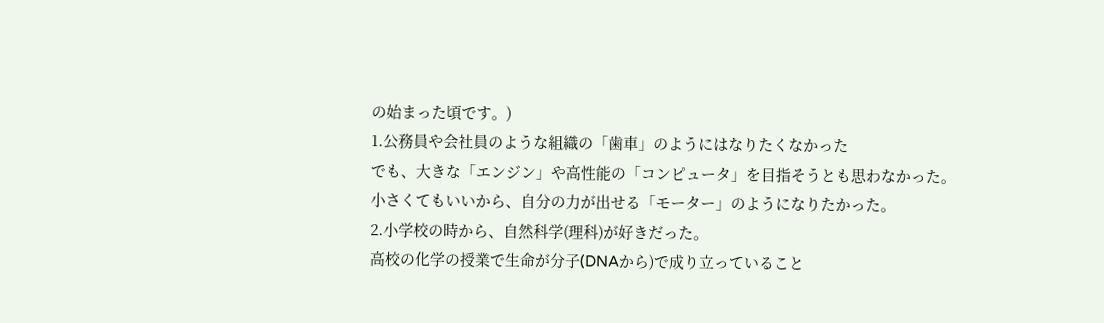の始まった頃です。)
1.公務員や会社員のような組織の「歯車」のようにはなりたくなかった
でも、大きな「エンジン」や高性能の「コンピュータ」を目指そうとも思わなかった。
小さくてもいいから、自分の力が出せる「モーター」のようになりたかった。
2.小学校の時から、自然科学(理科)が好きだった。
高校の化学の授業で生命が分子(DNAから)で成り立っていること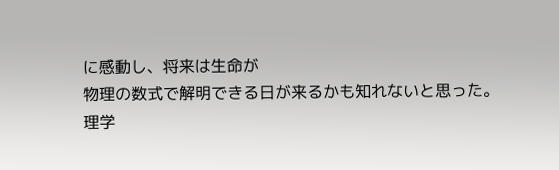に感動し、将来は生命が
物理の数式で解明できる日が来るかも知れないと思った。
理学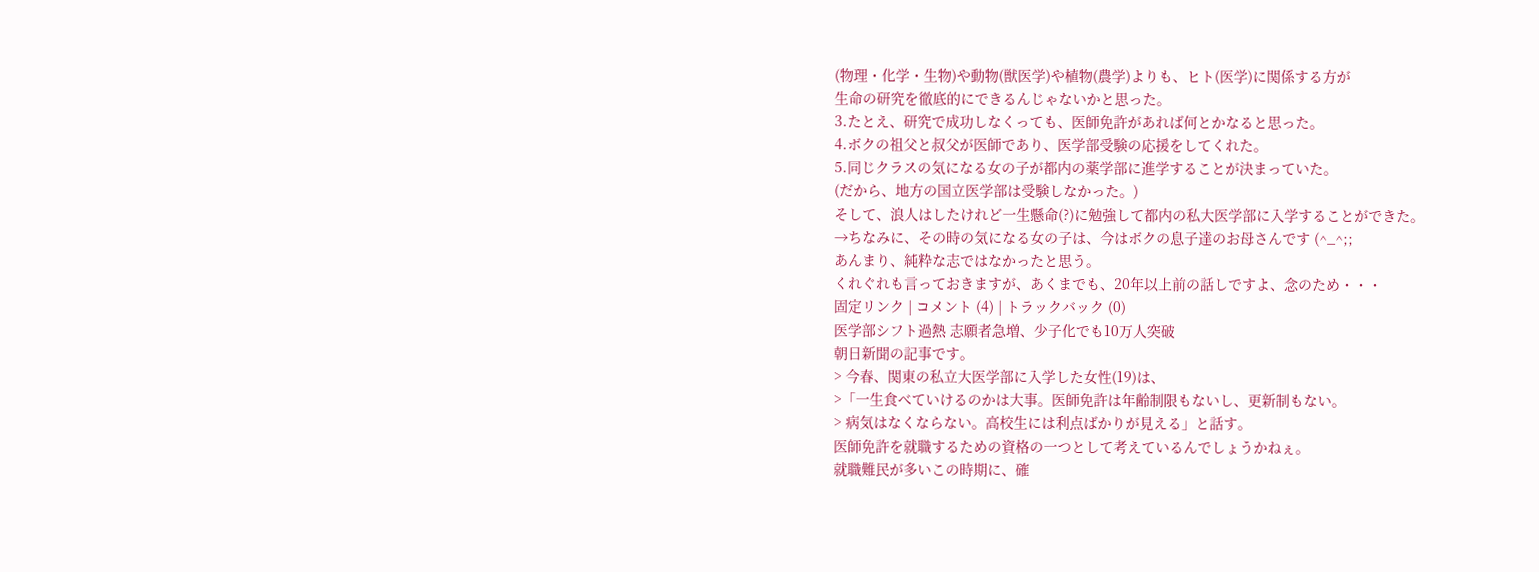(物理・化学・生物)や動物(獣医学)や植物(農学)よりも、ヒト(医学)に関係する方が
生命の研究を徹底的にできるんじゃないかと思った。
3.たとえ、研究で成功しなくっても、医師免許があれば何とかなると思った。
4.ボクの祖父と叔父が医師であり、医学部受験の応援をしてくれた。
5.同じクラスの気になる女の子が都内の薬学部に進学することが決まっていた。
(だから、地方の国立医学部は受験しなかった。)
そして、浪人はしたけれど一生懸命(?)に勉強して都内の私大医学部に入学することができた。
→ちなみに、その時の気になる女の子は、今はボクの息子達のお母さんです (^_^;;
あんまり、純粋な志ではなかったと思う。
くれぐれも言っておきますが、あくまでも、20年以上前の話しですよ、念のため・・・
固定リンク | コメント (4) | トラックバック (0)
医学部シフト過熱 志願者急増、少子化でも10万人突破
朝日新聞の記事です。
> 今春、関東の私立大医学部に入学した女性(19)は、
>「一生食べていけるのかは大事。医師免許は年齢制限もないし、更新制もない。
> 病気はなくならない。高校生には利点ばかりが見える」と話す。
医師免許を就職するための資格の一つとして考えているんでしょうかねぇ。
就職難民が多いこの時期に、確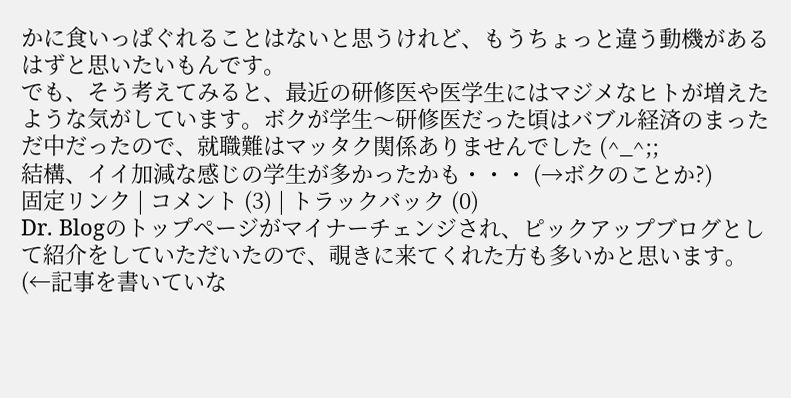かに食いっぱぐれることはないと思うけれど、もうちょっと違う動機があるはずと思いたいもんです。
でも、そう考えてみると、最近の研修医や医学生にはマジメなヒトが増えたような気がしています。ボクが学生〜研修医だった頃はバブル経済のまっただ中だったので、就職難はマッタク関係ありませんでした (^_^;;
結構、イイ加減な感じの学生が多かったかも・・・ (→ボクのことか?)
固定リンク | コメント (3) | トラックバック (0)
Dr. Blogのトップページがマイナーチェンジされ、ピックアップブログとして紹介をしていただいたので、覗きに来てくれた方も多いかと思います。(←記事を書いていな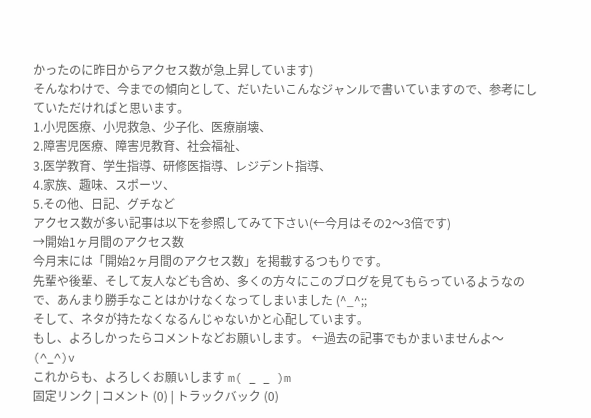かったのに昨日からアクセス数が急上昇しています)
そんなわけで、今までの傾向として、だいたいこんなジャンルで書いていますので、参考にしていただければと思います。
1.小児医療、小児救急、少子化、医療崩壊、
2.障害児医療、障害児教育、社会福祉、
3.医学教育、学生指導、研修医指導、レジデント指導、
4.家族、趣味、スポーツ、
5.その他、日記、グチなど
アクセス数が多い記事は以下を参照してみて下さい(←今月はその2〜3倍です)
→開始1ヶ月間のアクセス数
今月末には「開始2ヶ月間のアクセス数」を掲載するつもりです。
先輩や後輩、そして友人なども含め、多くの方々にこのブログを見てもらっているようなので、あんまり勝手なことはかけなくなってしまいました (^_^;;
そして、ネタが持たなくなるんじゃないかと心配しています。
もし、よろしかったらコメントなどお願いします。 ←過去の記事でもかまいませんよ〜 (^_^)v
これからも、よろしくお願いします m( _ _ )m
固定リンク | コメント (0) | トラックバック (0)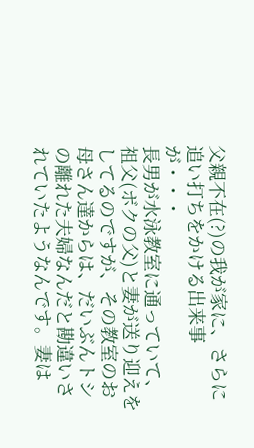父親不在(?)の我が家に、さらに追い打ちをかける出来事が・・・
長男が水泳教室に通っていて、祖父(ボクの父)と妻が送り迎えをしてるのですが、その教室のお母さん達からは、だいぶんトシの離れた夫婦なんだと勘違いされていたようなんです。妻は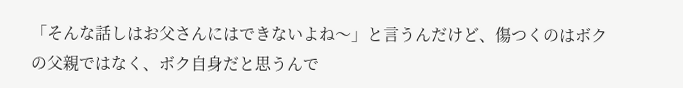「そんな話しはお父さんにはできないよね〜」と言うんだけど、傷つくのはボクの父親ではなく、ボク自身だと思うんで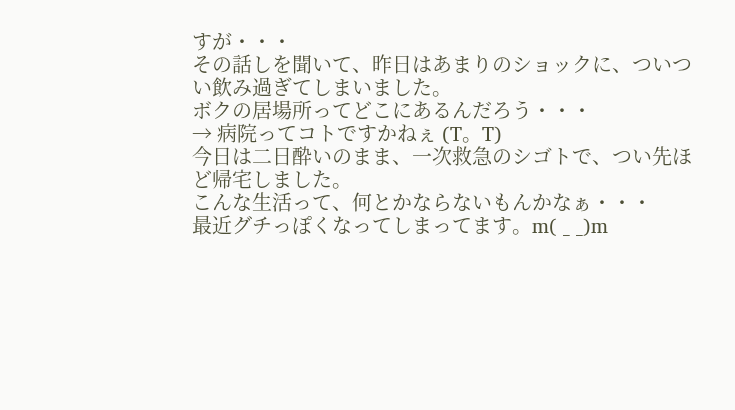すが・・・
その話しを聞いて、昨日はあまりのショックに、ついつい飲み過ぎてしまいました。
ボクの居場所ってどこにあるんだろう・・・
→ 病院ってコトですかねぇ (T。T)
今日は二日酔いのまま、一次救急のシゴトで、つい先ほど帰宅しました。
こんな生活って、何とかならないもんかなぁ・・・
最近グチっぽくなってしまってます。m( _ _)m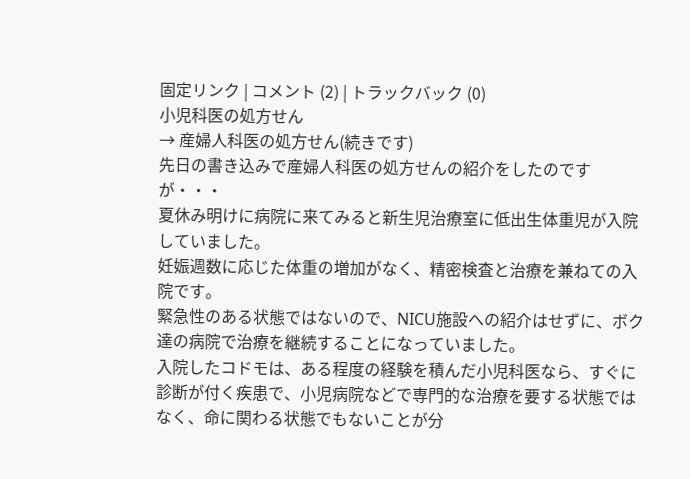固定リンク | コメント (2) | トラックバック (0)
小児科医の処方せん
→ 産婦人科医の処方せん(続きです)
先日の書き込みで産婦人科医の処方せんの紹介をしたのですが・・・
夏休み明けに病院に来てみると新生児治療室に低出生体重児が入院していました。
妊娠週数に応じた体重の増加がなく、精密検査と治療を兼ねての入院です。
緊急性のある状態ではないので、NICU施設への紹介はせずに、ボク達の病院で治療を継続することになっていました。
入院したコドモは、ある程度の経験を積んだ小児科医なら、すぐに診断が付く疾患で、小児病院などで専門的な治療を要する状態ではなく、命に関わる状態でもないことが分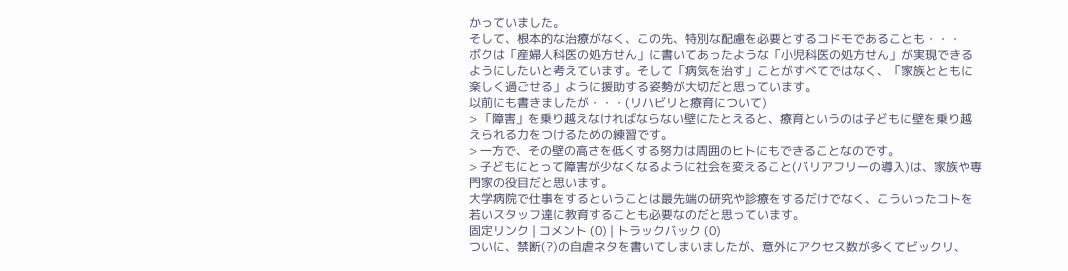かっていました。
そして、根本的な治療がなく、この先、特別な配慮を必要とするコドモであることも・・・
ボクは「産婦人科医の処方せん」に書いてあったような「小児科医の処方せん」が実現できるようにしたいと考えています。そして「病気を治す」ことがすべてではなく、「家族とともに楽しく過ごせる」ように援助する姿勢が大切だと思っています。
以前にも書きましたが・・・(リハビリと療育について)
> 「障害」を乗り越えなければならない壁にたとえると、療育というのは子どもに壁を乗り越えられる力をつけるための練習です。
> 一方で、その壁の高さを低くする努力は周囲のヒトにもできることなのです。
> 子どもにとって障害が少なくなるように社会を変えること(バリアフリーの導入)は、家族や専門家の役目だと思います。
大学病院で仕事をするということは最先端の研究や診療をするだけでなく、こういったコトを若いスタッフ達に教育することも必要なのだと思っています。
固定リンク | コメント (0) | トラックバック (0)
ついに、禁断(?)の自虐ネタを書いてしまいましたが、意外にアクセス数が多くてビックリ、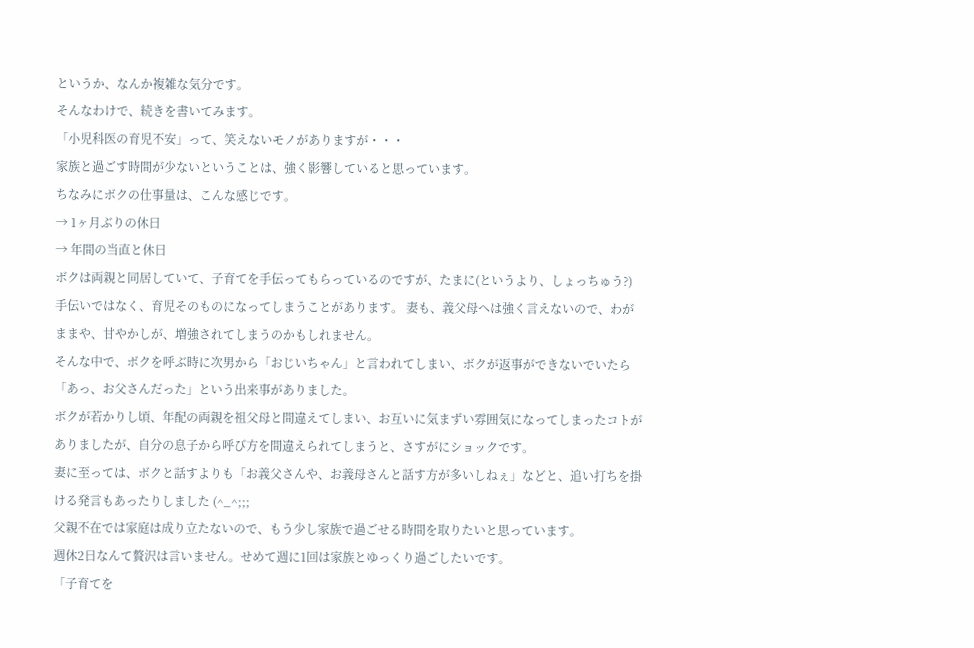というか、なんか複雑な気分です。
そんなわけで、続きを書いてみます。
「小児科医の育児不安」って、笑えないモノがありますが・・・
家族と過ごす時間が少ないということは、強く影響していると思っています。
ちなみにボクの仕事量は、こんな感じです。
→ 1ヶ月ぶりの休日
→ 年間の当直と休日
ボクは両親と同居していて、子育てを手伝ってもらっているのですが、たまに(というより、しょっちゅう?)手伝いではなく、育児そのものになってしまうことがあります。 妻も、義父母へは強く言えないので、わがままや、甘やかしが、増強されてしまうのかもしれません。
そんな中で、ボクを呼ぶ時に次男から「おじいちゃん」と言われてしまい、ボクが返事ができないでいたら「あっ、お父さんだった」という出来事がありました。
ボクが若かりし頃、年配の両親を祖父母と間違えてしまい、お互いに気まずい雰囲気になってしまったコトがありましたが、自分の息子から呼び方を間違えられてしまうと、さすがにショックです。
妻に至っては、ボクと話すよりも「お義父さんや、お義母さんと話す方が多いしねぇ」などと、追い打ちを掛ける発言もあったりしました (^_^;;;
父親不在では家庭は成り立たないので、もう少し家族で過ごせる時間を取りたいと思っています。
週休2日なんて贅沢は言いません。せめて週に1回は家族とゆっくり過ごしたいです。
「子育てを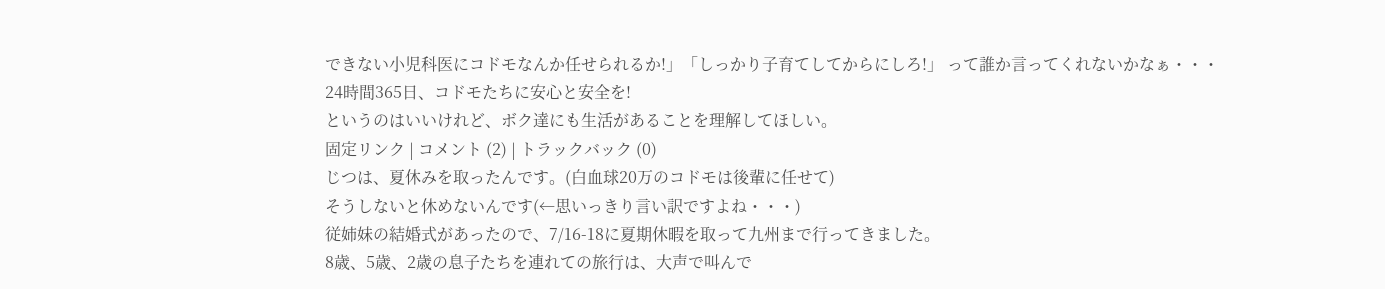できない小児科医にコドモなんか任せられるか!」「しっかり子育てしてからにしろ!」 って誰か言ってくれないかなぁ・・・
24時間365日、コドモたちに安心と安全を!
というのはいいけれど、ボク達にも生活があることを理解してほしい。
固定リンク | コメント (2) | トラックバック (0)
じつは、夏休みを取ったんです。(白血球20万のコドモは後輩に任せて)
そうしないと休めないんです(←思いっきり言い訳ですよね・・・)
従姉妹の結婚式があったので、7/16-18に夏期休暇を取って九州まで行ってきました。
8歳、5歳、2歳の息子たちを連れての旅行は、大声で叫んで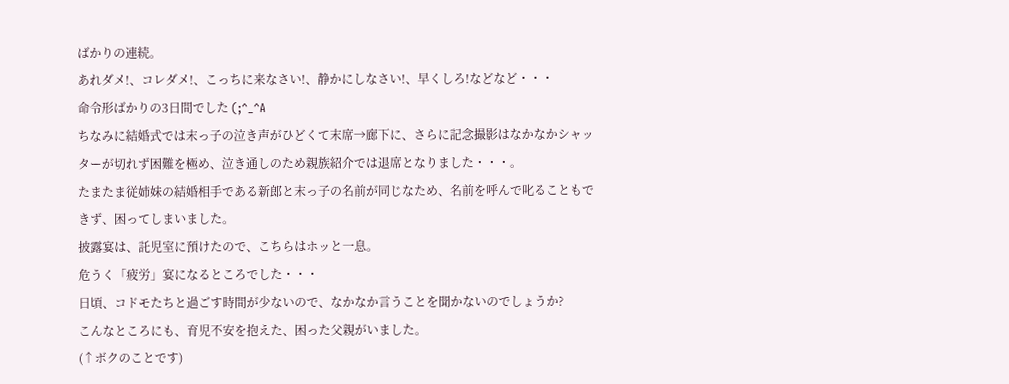ばかりの連続。
あれダメ!、コレダメ!、こっちに来なさい!、静かにしなさい!、早くしろ!などなど・・・
命令形ばかりの3日間でした (;^_^A
ちなみに結婚式では末っ子の泣き声がひどくて末席→廊下に、さらに記念撮影はなかなかシャッターが切れず困難を極め、泣き通しのため親族紹介では退席となりました・・・。
たまたま従姉妹の結婚相手である新郎と末っ子の名前が同じなため、名前を呼んで叱ることもできず、困ってしまいました。
披露宴は、託児室に預けたので、こちらはホッと一息。
危うく「疲労」宴になるところでした・・・
日頃、コドモたちと過ごす時間が少ないので、なかなか言うことを聞かないのでしょうか?
こんなところにも、育児不安を抱えた、困った父親がいました。
(↑ボクのことです)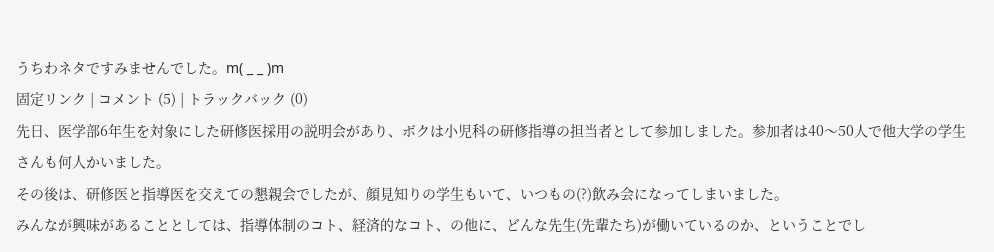うちわネタですみませんでした。m( _ _ )m
固定リンク | コメント (5) | トラックバック (0)
先日、医学部6年生を対象にした研修医採用の説明会があり、ボクは小児科の研修指導の担当者として参加しました。参加者は40〜50人で他大学の学生さんも何人かいました。
その後は、研修医と指導医を交えての懇親会でしたが、顔見知りの学生もいて、いつもの(?)飲み会になってしまいました。
みんなが興味があることとしては、指導体制のコト、経済的なコト、の他に、どんな先生(先輩たち)が働いているのか、ということでし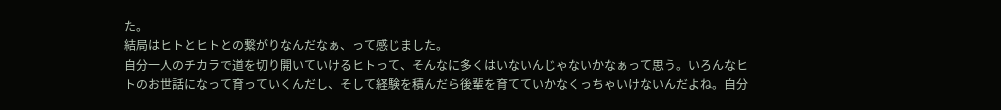た。
結局はヒトとヒトとの繋がりなんだなぁ、って感じました。
自分一人のチカラで道を切り開いていけるヒトって、そんなに多くはいないんじゃないかなぁって思う。いろんなヒトのお世話になって育っていくんだし、そして経験を積んだら後輩を育てていかなくっちゃいけないんだよね。自分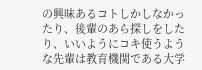の興味あるコトしかしなかったり、後輩のあら探しをしたり、いいようにコキ使うような先輩は教育機関である大学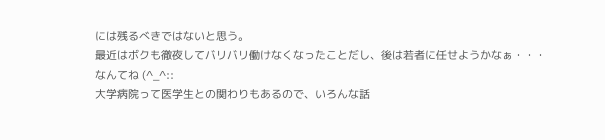には残るべきではないと思う。
最近はボクも徹夜してバリバリ働けなくなったことだし、後は若者に任せようかなぁ・・・
なんてね (^_^::
大学病院って医学生との関わりもあるので、いろんな話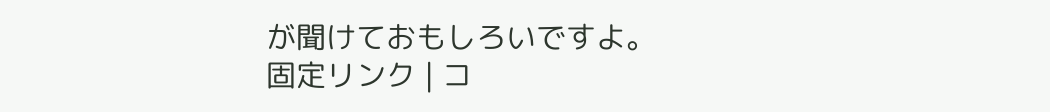が聞けておもしろいですよ。
固定リンク | コ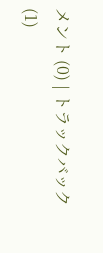メント (0) | トラックバック (1)